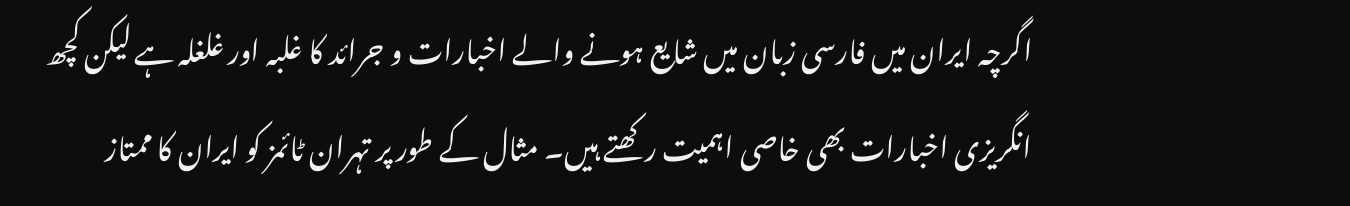اگرچہ ایران میں فارسی زبان میں شایع ہونے والے اخبارات و جرائد کا غلبہ اور غلغلہ ہے لیکن کچھ انگریزی اخبارات بھی خاصی اہمیت رکھتے ہیں۔ مثال کے طور پر تہران ٹائمز کو ایران کا ممتاز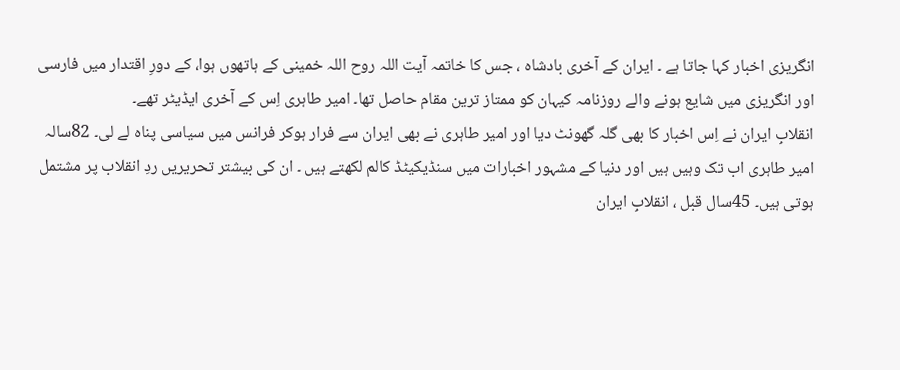انگریزی اخبار کہا جاتا ہے ۔ ایران کے آخری بادشاہ ، جس کا خاتمہ آیت اللہ روح اللہ خمینی کے ہاتھوں ہوا، کے دورِ اقتدار میں فارسی اور انگریزی میں شایع ہونے والے روزنامہ کیہان کو ممتاز ترین مقام حاصل تھا۔ امیر طاہری اِس کے آخری ایڈیٹر تھے۔
انقلابِ ایران نے اِس اخبار کا بھی گلہ گھونٹ دیا اور امیر طاہری نے بھی ایران سے فرار ہوکر فرانس میں سیاسی پناہ لے لی۔ 82سالہ امیر طاہری اب تک وہیں ہیں اور دنیا کے مشہور اخبارات میں سنڈیکیٹڈ کالم لکھتے ہیں ۔ ان کی بیشتر تحریریں ردِ انقلاب پر مشتمل ہوتی ہیں۔ 45سال قبل ، انقلابِ ایران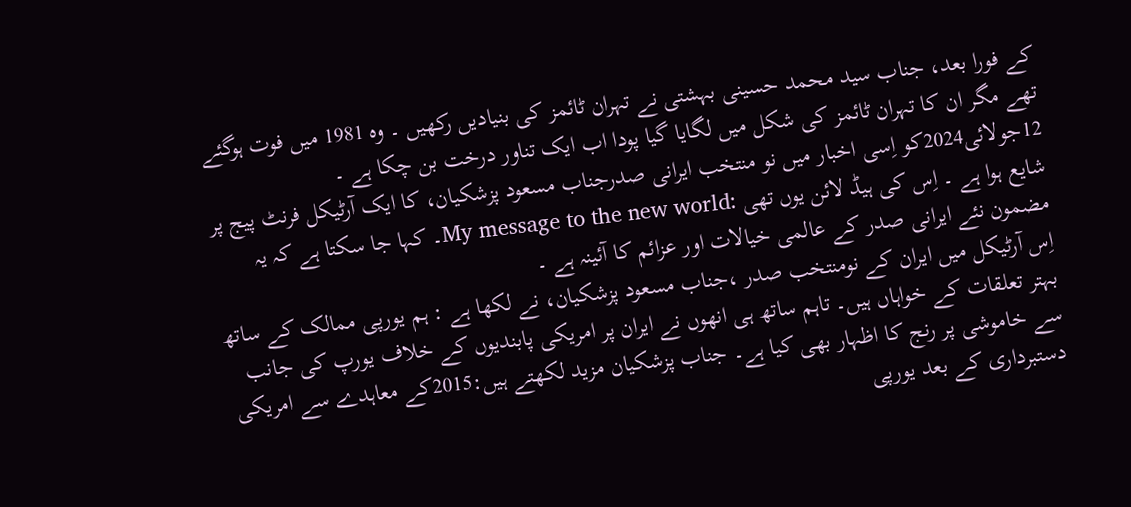کے فورا بعد، جناب سید محمد حسینی بہشتی نے تہران ٹائمز کی بنیادیں رکھیں ۔ وہ 1981 میں فوت ہوگئے تھے مگر ان کا تہران ٹائمز کی شکل میں لگایا گیا پودا اب ایک تناور درخت بن چکا ہے ۔ 12جولائی2024کو اِسی اخبار میں نو منتخب ایرانی صدرجناب مسعود پزشکیان، کا ایک آرٹیکل فرنٹ پیج پر شایع ہوا ہے ۔ اِس کی ہیڈ لائن یوں تھی :My message to the new world۔ کہا جا سکتا ہے کہ یہ مضمون نئے ایرانی صدر کے عالمی خیالات اور عزائم کا آئینہ ہے ۔
اِس آرٹیکل میں ایران کے نومنتخب صدر ،جناب مسعود پزشکیان، نے لکھا ہے : ہم یورپی ممالک کے ساتھ بہتر تعلقات کے خواہاں ہیں۔ تاہم ساتھ ہی انھوں نے ایران پر امریکی پابندیوں کے خلاف یورپ کی جانب سے خاموشی پر رنج کا اظہار بھی کیا ہے۔ جناب پزشکیان مزید لکھتے ہیں:2015کے معاہدے سے امریکی دستبرداری کے بعد یورپی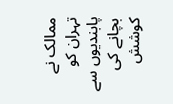ممالک نے تہران کو پابندیوں سے بچانے کی کوشش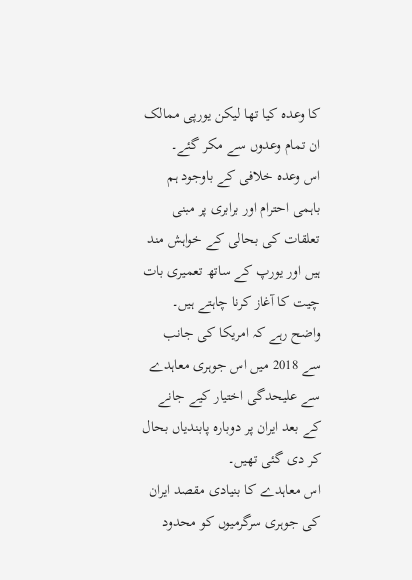کا وعدہ کیا تھا لیکن یورپی ممالک ان تمام وعدوں سے مکر گئے۔
اس وعدہ خلافی کے باوجود ہم باہمی احترام اور برابری پر مبنی تعلقات کی بحالی کے خواہش مند ہیں اور یورپ کے ساتھ تعمیری بات چیت کا آغاز کرنا چاہتے ہیں۔ واضح رہے کہ امریکا کی جانب سے 2018 میں اس جوہری معاہدے سے علیحدگی اختیار کیے جانے کے بعد ایران پر دوبارہ پابندیاں بحال کر دی گئی تھیں۔
اس معاہدے کا بنیادی مقصد ایران کی جوہری سرگرمیوں کو محدود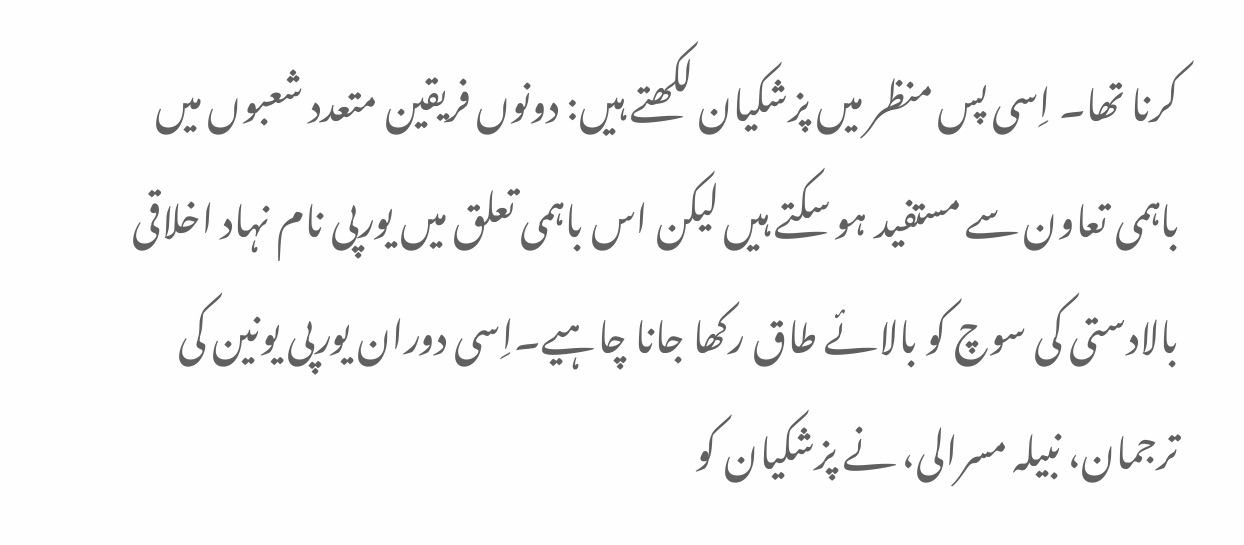کرنا تھا۔ اِسی پس منظر میں پزشکیان لکھتے ہیں: دونوں فریقین متعدد شعبوں میں باہمی تعاون سے مستفید ہو سکتے ہیں لیکن اس باہمی تعلق میں یورپی نام نہاد اخلاقی بالادستی کی سوچ کو بالائے طاق رکھا جانا چاہیے۔اِسی دوران یورپی یونین کی ترجمان، نبیلہ مسرالی، نے پزشکیان کو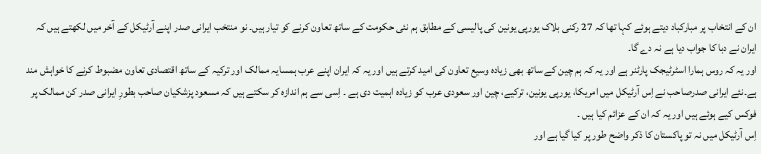ان کے انتخاب پر مبارکباد دیتے ہوئے کہا تھا کہ 27 رکنی بلاک یورپی یونین کی پالیسی کے مطابق ہم نئی حکومت کے ساتھ تعاون کرنے کو تیار ہیں۔ نو منتخب ایرانی صدر اپنے آرٹیکل کے آخر میں لکھتے ہیں کہ ایران نے دبا کا جواب دیا ہے نہ دے گا۔
اور یہ کہ روس ہمارا اسٹرٹیجک پارٹنر ہے اور یہ کہ ہم چین کے ساتھ بھی زیادہ وسیع تعاون کی امید کرتے ہیں اور یہ کہ ایران اپنے عرب ہمسایہ ممالک اور ترکیہ کے ساتھ اقتصادی تعاون مضبوط کرنے کا خواہش مند ہے۔نئے ایرانی صدرصاحب نے اِس آرٹیکل میں امریکا، یورپی یونین، ترکیے، چین اور سعودی عرب کو زیادہ اہمیت دی ہے ۔ اِسی سے ہم اندازہ کر سکتے ہیں کہ مسعود پزشکیان صاحب بطورِ ایرانی صدر کن ممالک پر فوکس کیے ہوئے ہیں اور یہ کہ ان کے عزائم کیا ہیں ۔
اِس آرٹیکل میں نہ تو پاکستان کا ذکر واضح طور پر کیا گیا ہے اور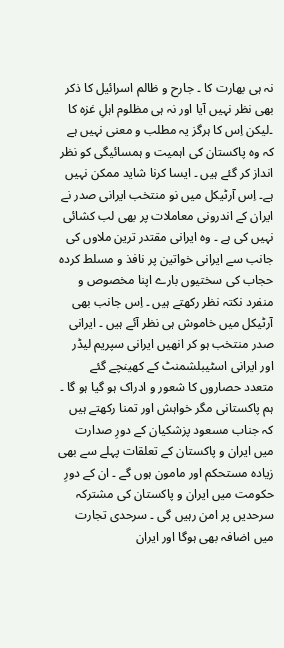نہ ہی بھارت کا ۔ جارح و ظالم اسرائیل کا ذکر بھی نظر نہیں آیا اور نہ ہی مظلوم اہلِ غزہ کا ۔لیکن اِس کا ہرگز یہ مطلب و معنی نہیں ہے کہ وہ پاکستان کی اہمیت و ہمسائیگی کو نظر انداز کر گئے ہیں ۔ ایسا کرنا شاید ممکن نہیں ہے۔ اِس آرٹیکل میں نو منتخب ایرانی صدر نے ایران کے اندرونی معاملات پر بھی لب کشائی نہیں کی ہے ۔ وہ ایرانی مقتدر ترین ملاوں کی جانب سے ایرانی خواتین پر نافذ و مسلط کردہ حجاب کی سختیوں بارے اپنا مخصوص و منفرد نکتہ نظر رکھتے ہیں ۔ اِس جانب بھی آرٹیکل میں خاموش ہی نظر آئے ہیں ۔ ایرانی صدر منتخب ہو کر انھیں ایرانی سپریم لیڈر اور ایرانی اسٹیبلشمنٹ کے کھینچے گئے متعدد حصاروں کا شعور و ادراک ہو گیا ہو گا ۔
ہم پاکستانی مگر خواہش اور تمنا رکھتے ہیں کہ جناب مسعود پزشکیان کے دورِ صدارت میں ایران و پاکستان کے تعلقات پہلے سے بھی زیادہ مستحکم اور مامون ہوں گے ۔ ان کے دورِ حکومت میں ایران و پاکستان کی مشترکہ سرحدیں پر امن رہیں گی ۔ سرحدی تجارت میں اضافہ بھی ہوگا اور ایران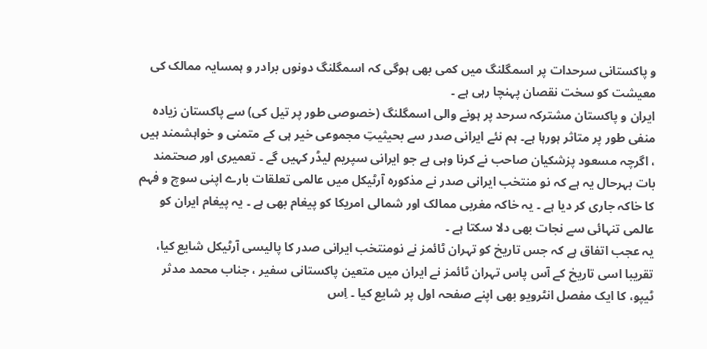و پاکستانی سرحدات پر اسمگلنگ میں کمی بھی ہوگی کہ اسمگلنگ دونوں برادر و ہمسایہ ممالک کی معیشت کو سخت نقصان پہنچا رہی ہے ۔
ایران و پاکستان مشترکہ سرحد پر ہونے والی اسمگلنگ (خصوصی طور پر تیل کی) سے پاکستان زیادہ منفی طور پر متاثر ہورہا ہے۔ ہم نئے ایرانی صدر سے بحیثیتِ مجموعی خیر ہی کے متمنی و خواہشمند ہیں ، اگرچہ مسعود پزشکیان صاحب نے کرنا وہی ہے جو ایرانی سپریم لیڈر کہیں گے ۔ تعمیری اور صحتمند بات بہرحال یہ ہے کہ نو منتخب ایرانی صدر نے مذکورہ آرٹیکل میں عالمی تعلقات بارے اپنی سوچ و فہم کا خاکہ جاری کر دیا ہے ۔ یہ خاکہ مغربی ممالک اور شمالی امریکا کو پیغام بھی ہے ۔ یہ پیغام ایران کو عالمی تنہائی سے نجات بھی دلا سکتا ہے ۔
یہ عجب اتفاق ہے کہ جس تاریخ کو تہران ٹائمز نے نومنتخب ایرانی صدر کا پالیسی آرٹیکل شایع کیا، تقریبا اسی تاریخ کے آس پاس تہران ٹائمز نے ایران میں متعین پاکستانی سفیر ، جناب محمد مدثر ٹیپو، کا ایک مفصل انٹرویو بھی اپنے صفحہ اول پر شایع کیا ۔ اِس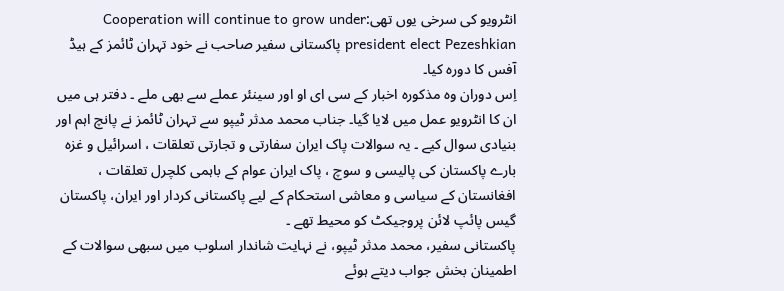انٹرویو کی سرخی یوں تھی:Cooperation will continue to grow under president elect Pezeshkian پاکستانی سفیر صاحب نے خود تہران ٹائمز کے ہیڈ آفس کا دورہ کیا۔
اِس دوران وہ مذکورہ اخبار کے سی ای او اور سینئر عملے سے بھی ملے ۔ دفتر ہی میں ان کا انٹرویو عمل میں لایا گیا۔ جناب محمد مدثر ٹیپو سے تہران ٹائمز نے پانچ اہم اور بنیادی سوال کیے ۔ یہ سوالات پاک ایران سفارتی و تجارتی تعلقات ، اسرائیل و غزہ بارے پاکستان کی پالیسی و سوچ ، پاک ایران عوام کے باہمی کلچرل تعلقات ، افغانستان کے سیاسی و معاشی استحکام کے لیے پاکستانی کردار اور ایران، پاکستان گیس پائپ لائن پروجیکٹ کو محیط تھے ۔
پاکستانی سفیر، محمد مدثر ٹیپو، نے نہایت شاندار اسلوب میں سبھی سوالات کے اطمینان بخش جواب دیتے ہوئے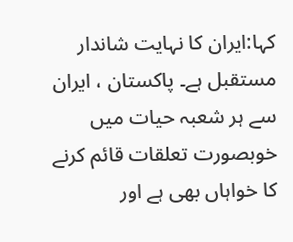کہا:ایران کا نہایت شاندار مستقبل ہے۔ پاکستان ، ایران سے ہر شعبہ حیات میں خوبصورت تعلقات قائم کرنے کا خواہاں بھی ہے اور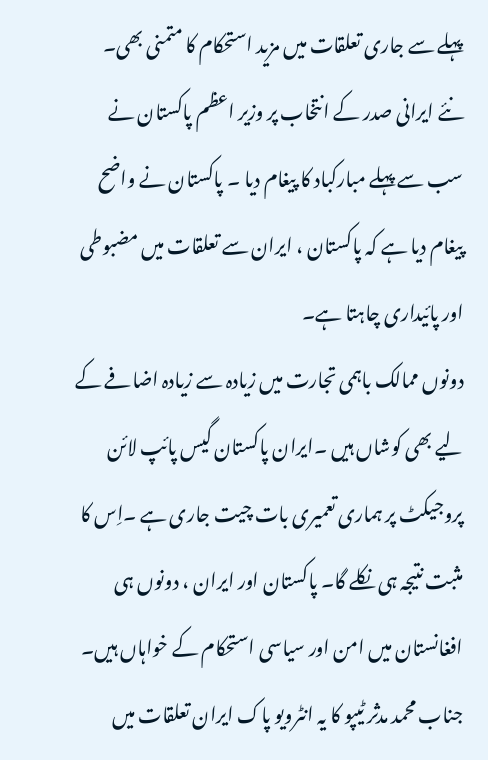پہلے سے جاری تعلقات میں مزید استحکام کا متمنی بھی۔ نئے ایرانی صدر کے انتخاب پر وزیر اعظم پاکستان نے سب سے پہلے مبارکباد کا پیغام دیا ۔ پاکستان نے واضح پیغام دیا ہے کہ پاکستان ، ایران سے تعلقات میں مضبوطی اور پائیداری چاہتا ہے۔
دونوں ممالک باہمی تجارت میں زیادہ سے زیادہ اضافے کے لیے بھی کوشاں ہیں ۔ایران پاکستان گیس پائپ لائن پروجیکٹ پر ہماری تعمیری بات چیت جاری ہے ۔اِس کا مثبت نتیجہ ہی نکلے گا۔ پاکستان اور ایران ، دونوں ہی افغانستان میں امن اور سیاسی استحکام کے خواہاں ہیں۔ جناب محمد مدثر ٹیپو کا یہ انٹرویو پاک ایران تعلقات میں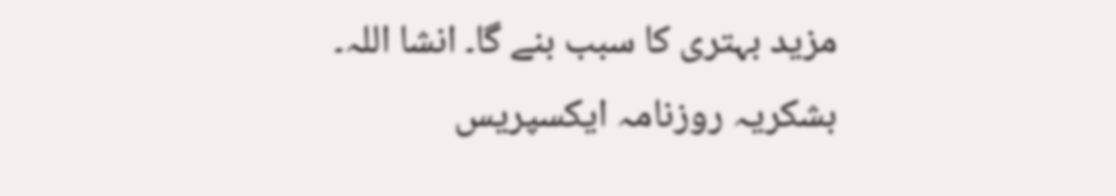مزید بہتری کا سبب بنے گا۔ انشا اللہ۔
بشکریہ روزنامہ ایکسپریس